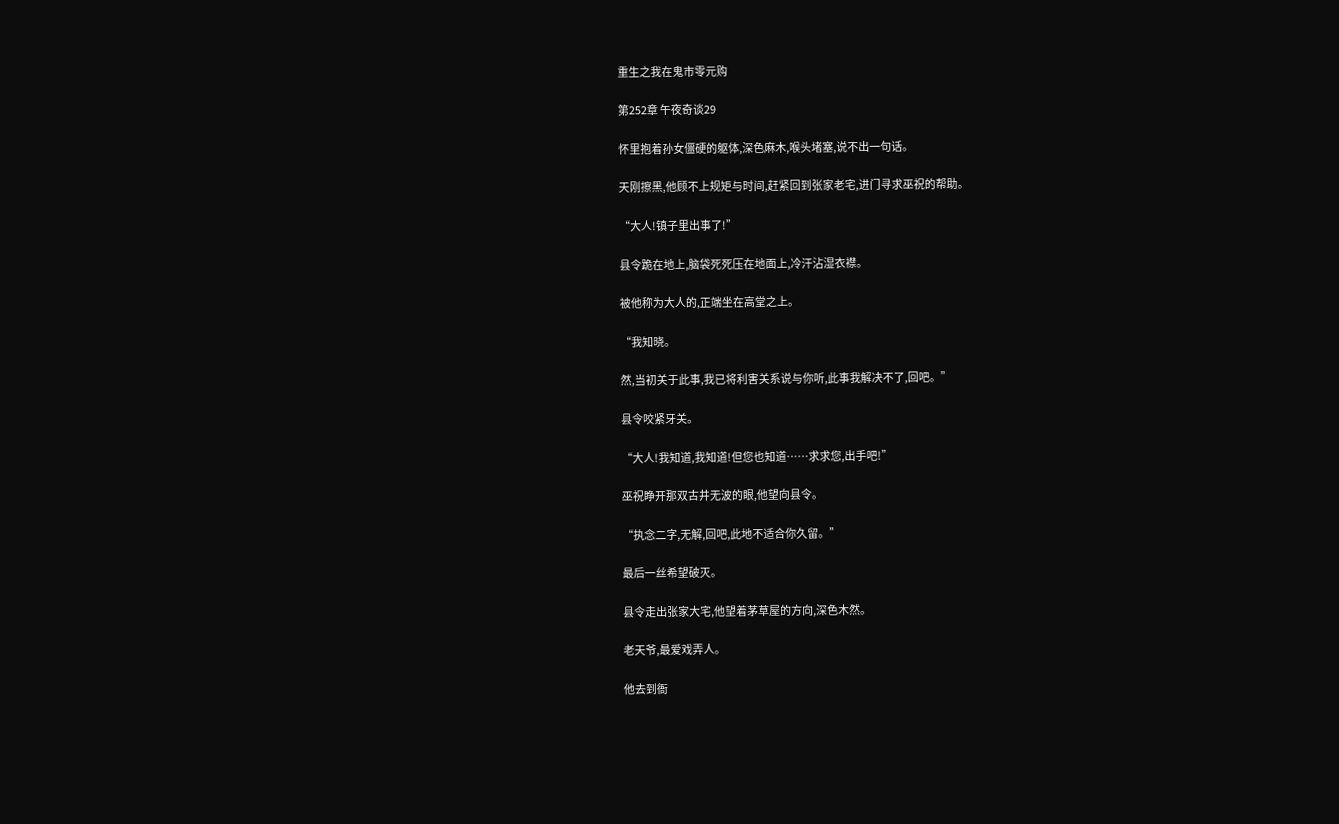重生之我在鬼市零元购

第252章 午夜奇谈29

怀里抱着孙女僵硬的躯体,深色麻木,喉头堵塞,说不出一句话。

天刚擦黑,他顾不上规矩与时间,赶紧回到张家老宅,进门寻求巫祝的帮助。

“大人!镇子里出事了!”

县令跪在地上,脑袋死死压在地面上,冷汗沾湿衣襟。

被他称为大人的,正端坐在高堂之上。

“我知晓。

然,当初关于此事,我已将利害关系说与你听,此事我解决不了,回吧。”

县令咬紧牙关。

“大人!我知道,我知道!但您也知道……求求您,出手吧!”

巫祝睁开那双古井无波的眼,他望向县令。

“执念二字,无解,回吧,此地不适合你久留。”

最后一丝希望破灭。

县令走出张家大宅,他望着茅草屋的方向,深色木然。

老天爷,最爱戏弄人。

他去到衙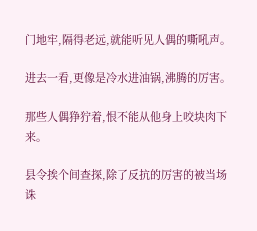门地牢,隔得老远,就能听见人偶的嘶吼声。

进去一看,更像是冷水进油锅,沸腾的厉害。

那些人偶狰狞着,恨不能从他身上咬块肉下来。

县令挨个间查探,除了反抗的厉害的被当场诛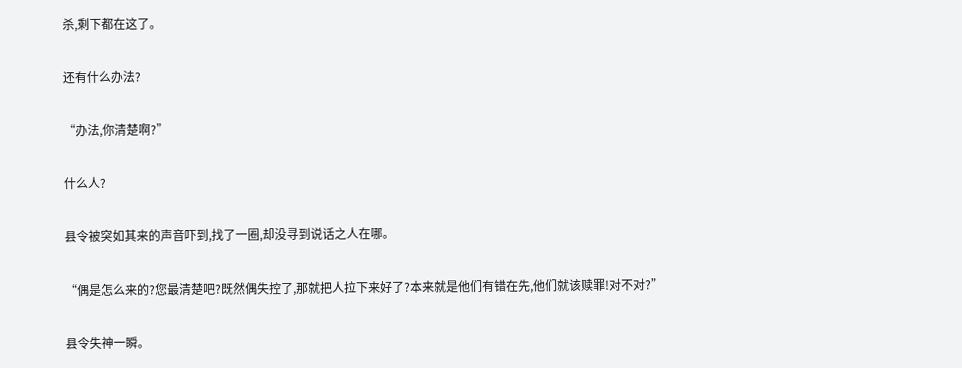杀,剩下都在这了。

还有什么办法?

“办法,你清楚啊?”

什么人?

县令被突如其来的声音吓到,找了一圈,却没寻到说话之人在哪。

“偶是怎么来的?您最清楚吧?既然偶失控了,那就把人拉下来好了?本来就是他们有错在先,他们就该赎罪!对不对?”

县令失神一瞬。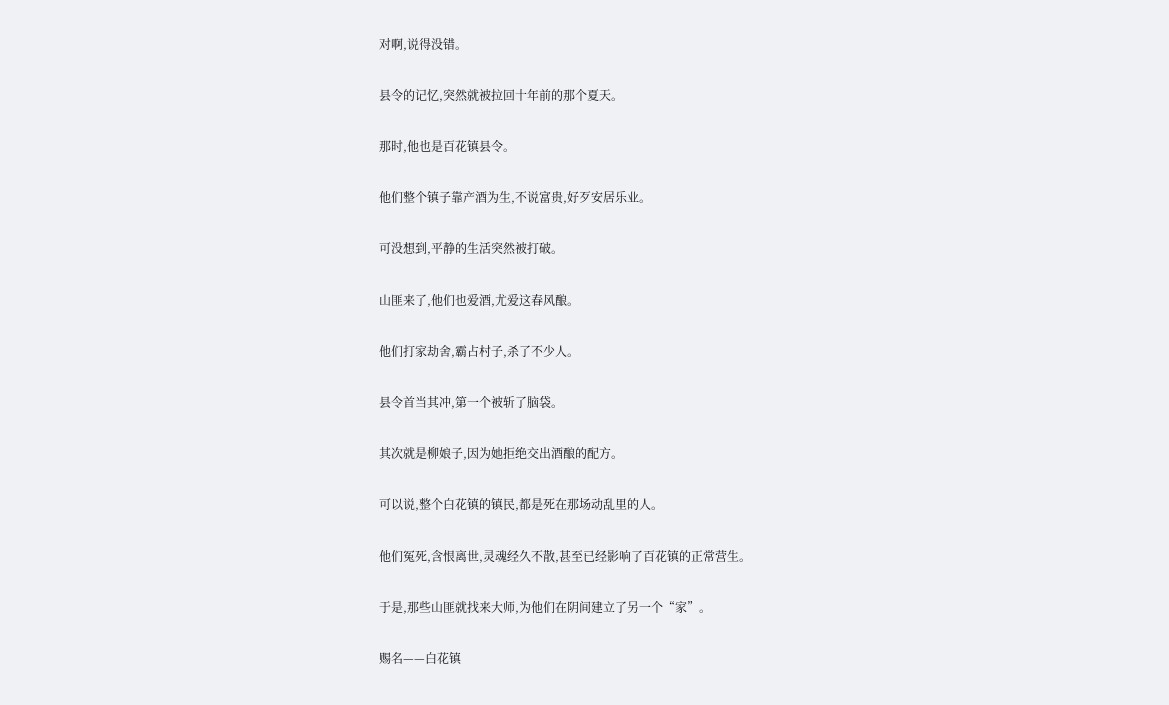对啊,说得没错。

县令的记忆,突然就被拉回十年前的那个夏天。

那时,他也是百花镇县令。

他们整个镇子靠产酒为生,不说富贵,好歹安居乐业。

可没想到,平静的生活突然被打破。

山匪来了,他们也爱酒,尤爱这春风酿。

他们打家劫舍,霸占村子,杀了不少人。

县令首当其冲,第一个被斩了脑袋。

其次就是柳娘子,因为她拒绝交出酒酿的配方。

可以说,整个白花镇的镇民,都是死在那场动乱里的人。

他们冤死,含恨离世,灵魂经久不散,甚至已经影响了百花镇的正常营生。

于是,那些山匪就找来大师,为他们在阴间建立了另一个“家”。

赐名——白花镇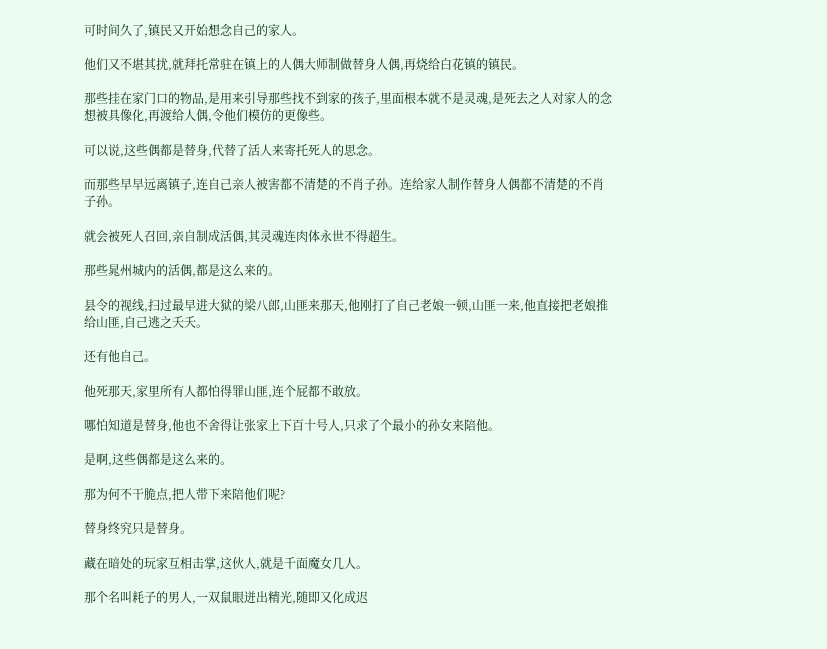可时间久了,镇民又开始想念自己的家人。

他们又不堪其扰,就拜托常驻在镇上的人偶大师制做替身人偶,再烧给白花镇的镇民。

那些挂在家门口的物品,是用来引导那些找不到家的孩子,里面根本就不是灵魂,是死去之人对家人的念想被具像化,再渡给人偶,令他们模仿的更像些。

可以说,这些偶都是替身,代替了活人来寄托死人的思念。

而那些早早远离镇子,连自己亲人被害都不清楚的不肖子孙。连给家人制作替身人偶都不清楚的不肖子孙。

就会被死人召回,亲自制成活偶,其灵魂连肉体永世不得超生。

那些晁州城内的活偶,都是这么来的。

县令的视线,扫过最早进大狱的梁八郎,山匪来那天,他刚打了自己老娘一顿,山匪一来,他直接把老娘推给山匪,自己逃之夭夭。

还有他自己。

他死那天,家里所有人都怕得罪山匪,连个屁都不敢放。

哪怕知道是替身,他也不舍得让张家上下百十号人,只求了个最小的孙女来陪他。

是啊,这些偶都是这么来的。

那为何不干脆点,把人带下来陪他们呢?

替身终究只是替身。

藏在暗处的玩家互相击掌,这伙人,就是千面魔女几人。

那个名叫耗子的男人,一双鼠眼迸出精光,随即又化成迟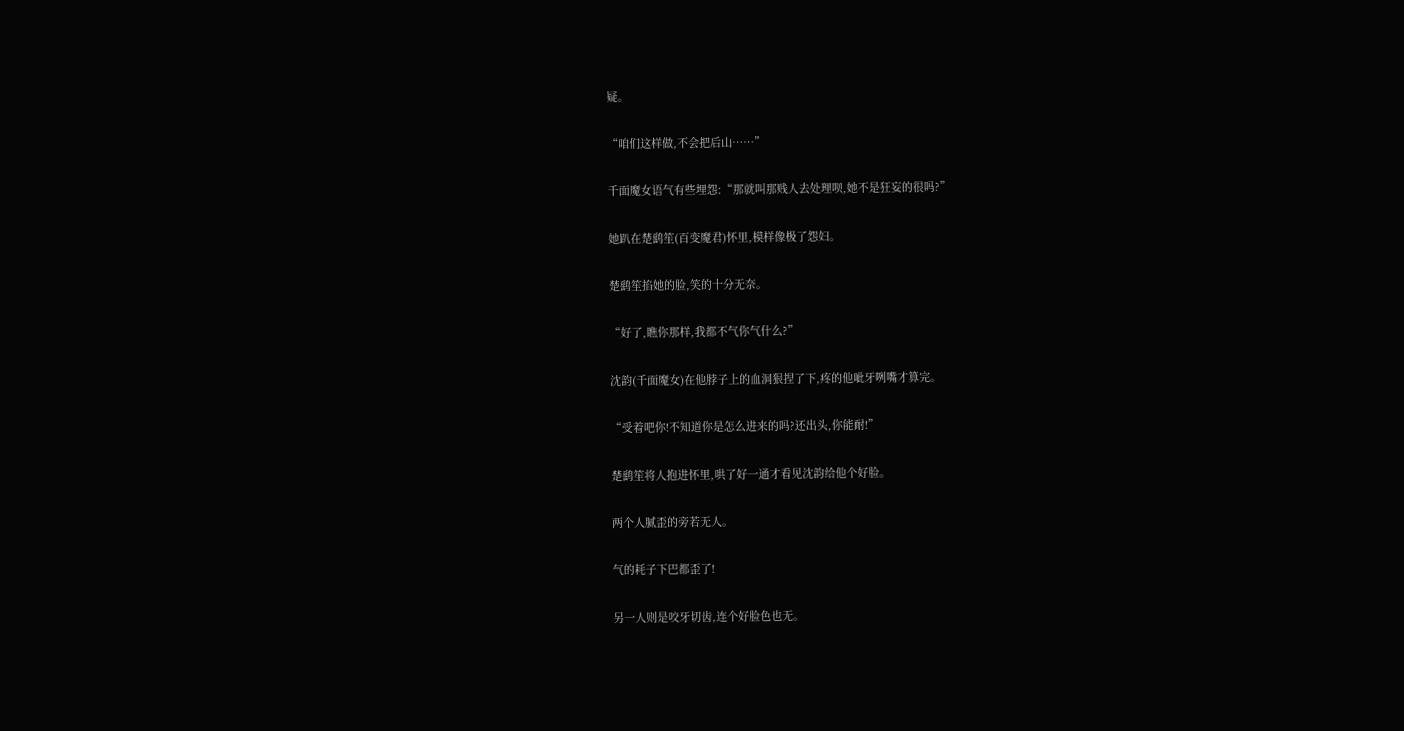疑。

“咱们这样做,不会把后山……”

千面魔女语气有些埋怨:“那就叫那贱人去处理呗,她不是狂妄的很吗?”

她趴在楚鹞笙(百变魔君)怀里,模样像极了怨妇。

楚鹞笙掐她的脸,笑的十分无奈。

“好了,瞧你那样,我都不气你气什么?”

沈韵(千面魔女)在他脖子上的血洞狠捏了下,疼的他呲牙咧嘴才算完。

“受着吧你!不知道你是怎么进来的吗?还出头,你能耐!”

楚鹞笙将人抱进怀里,哄了好一通才看见沈韵给他个好脸。

两个人腻歪的旁若无人。

气的耗子下巴都歪了!

另一人则是咬牙切齿,连个好脸色也无。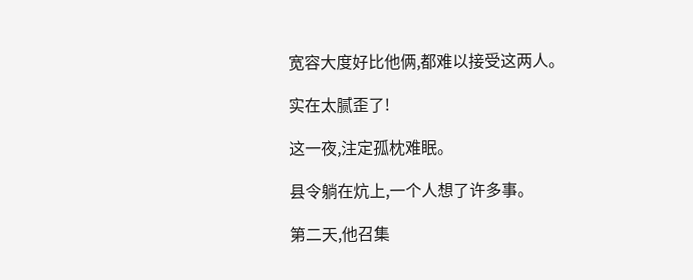宽容大度好比他俩,都难以接受这两人。

实在太腻歪了!

这一夜,注定孤枕难眠。

县令躺在炕上,一个人想了许多事。

第二天,他召集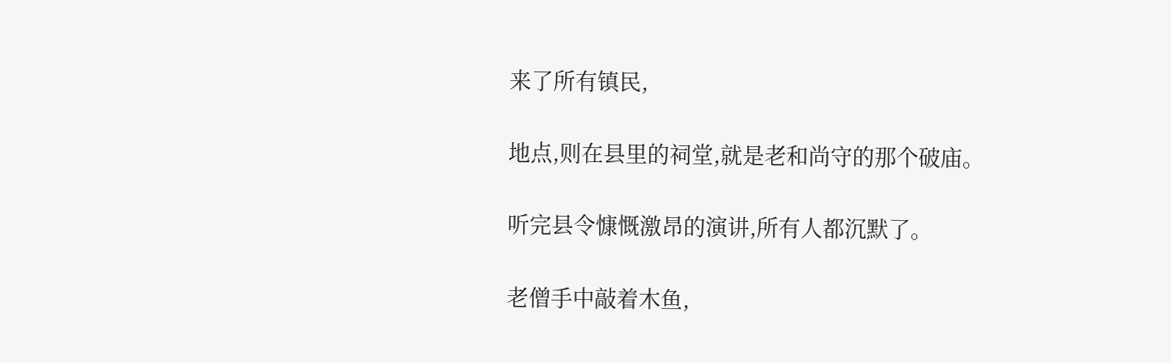来了所有镇民,

地点,则在县里的祠堂,就是老和尚守的那个破庙。

听完县令慷慨激昂的演讲,所有人都沉默了。

老僧手中敲着木鱼,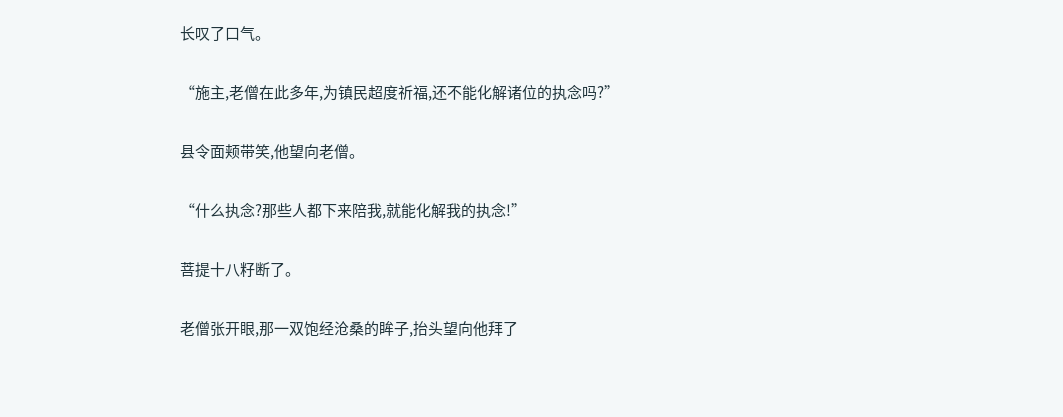长叹了口气。

“施主,老僧在此多年,为镇民超度祈福,还不能化解诸位的执念吗?”

县令面颊带笑,他望向老僧。

“什么执念?那些人都下来陪我,就能化解我的执念!”

菩提十八籽断了。

老僧张开眼,那一双饱经沧桑的眸子,抬头望向他拜了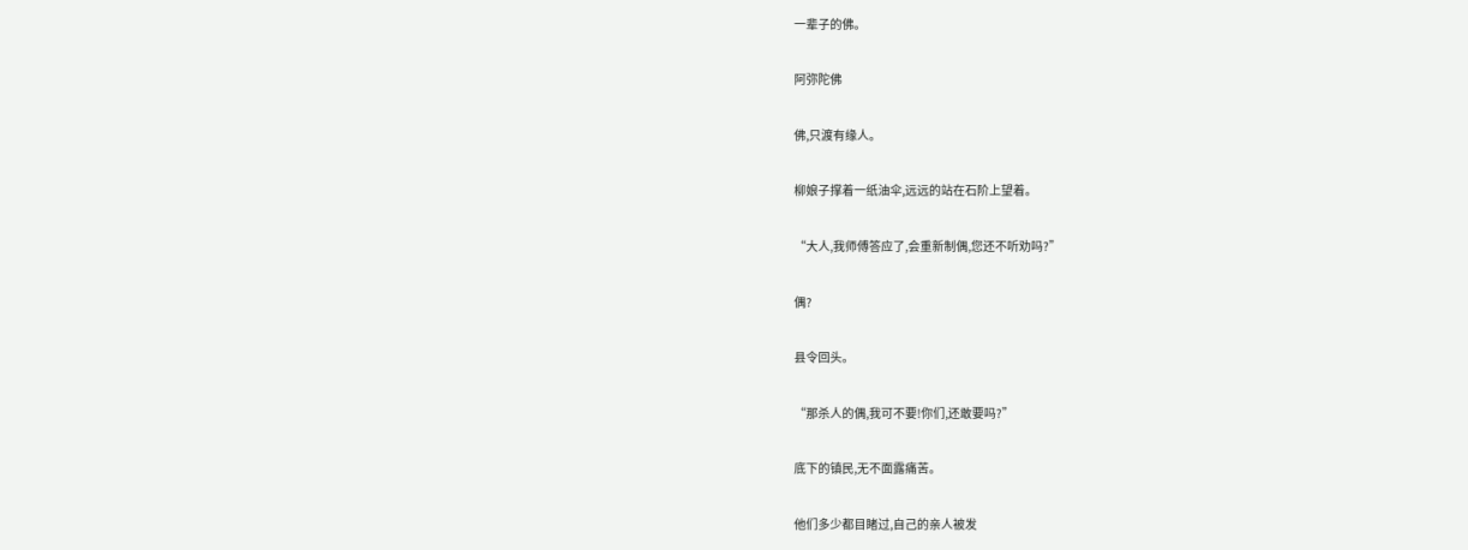一辈子的佛。

阿弥陀佛

佛,只渡有缘人。

柳娘子撑着一纸油伞,远远的站在石阶上望着。

“大人,我师傅答应了,会重新制偶,您还不听劝吗?”

偶?

县令回头。

“那杀人的偶,我可不要!你们,还敢要吗?”

底下的镇民,无不面露痛苦。

他们多少都目睹过,自己的亲人被发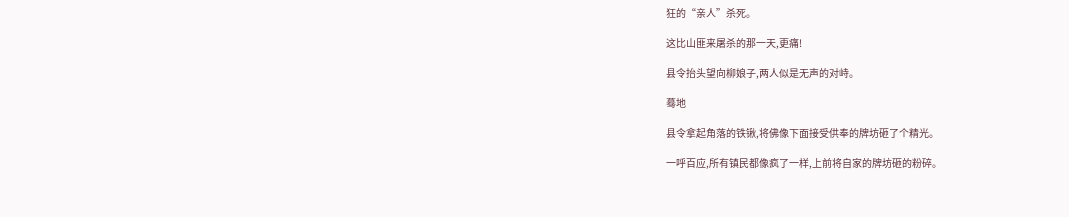狂的“亲人”杀死。

这比山匪来屠杀的那一天,更痛!

县令抬头望向柳娘子,两人似是无声的对峙。

蓦地

县令拿起角落的铁锹,将佛像下面接受供奉的牌坊砸了个精光。

一呼百应,所有镇民都像疯了一样,上前将自家的牌坊砸的粉碎。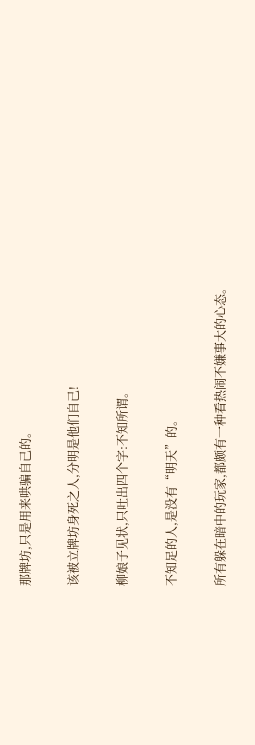那牌坊,只是用来哄骗自己的。

该被立牌坊身死之人,分明是他们自己!

柳娘子见状,只吐出四个字:不知所谓。

不知足的人,是没有“明天”的。

所有躲在暗中的玩家,都颇有一种看热闹不嫌事大的心态。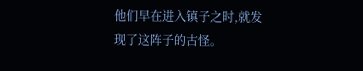他们早在进入镇子之时,就发现了这阵子的古怪。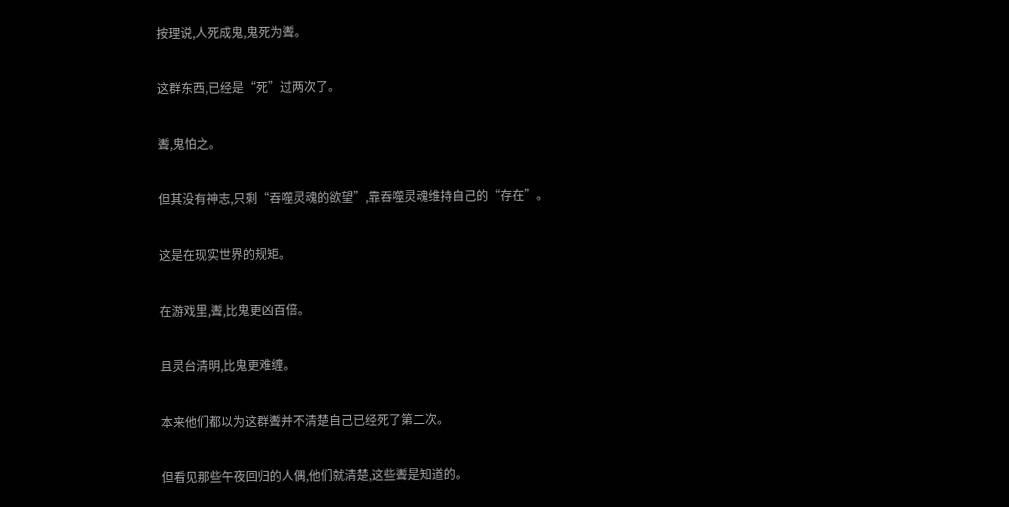按理说,人死成鬼,鬼死为聻。

这群东西,已经是“死”过两次了。

聻,鬼怕之。

但其没有神志,只剩“吞噬灵魂的欲望”,靠吞噬灵魂维持自己的“存在”。

这是在现实世界的规矩。

在游戏里,聻,比鬼更凶百倍。

且灵台清明,比鬼更难缠。

本来他们都以为这群聻并不清楚自己已经死了第二次。

但看见那些午夜回归的人偶,他们就清楚,这些聻是知道的。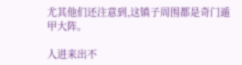尤其他们还注意到,这镇子周围都是奇门遁甲大阵。

人进来出不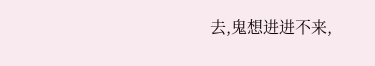去,鬼想进进不来,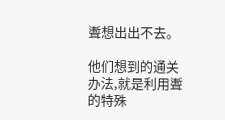聻想出出不去。

他们想到的通关办法,就是利用聻的特殊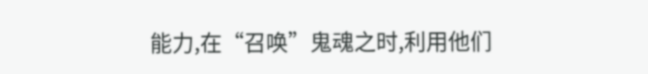能力,在“召唤”鬼魂之时,利用他们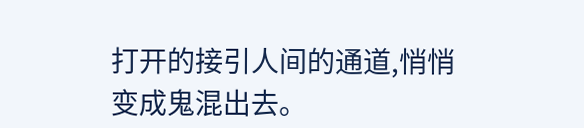打开的接引人间的通道,悄悄变成鬼混出去。